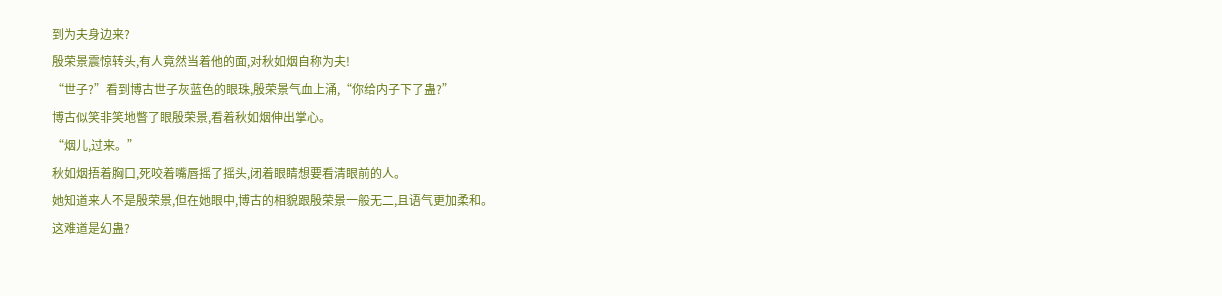到为夫身边来?
殷荣景震惊转头,有人竟然当着他的面,对秋如烟自称为夫!
“世子?”看到博古世子灰蓝色的眼珠,殷荣景气血上涌,“你给内子下了蛊?”
博古似笑非笑地瞥了眼殷荣景,看着秋如烟伸出掌心。
“烟儿,过来。”
秋如烟捂着胸口,死咬着嘴唇摇了摇头,闭着眼睛想要看清眼前的人。
她知道来人不是殷荣景,但在她眼中,博古的相貌跟殷荣景一般无二,且语气更加柔和。
这难道是幻蛊?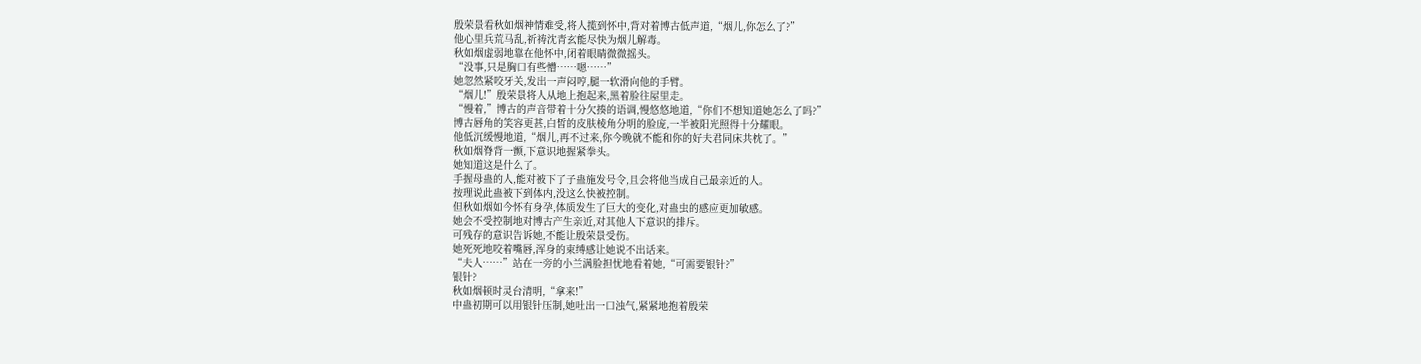殷荣景看秋如烟神情难受,将人揽到怀中,背对着博古低声道,“烟儿,你怎么了?”
他心里兵荒马乱,祈祷沈青玄能尽快为烟儿解毒。
秋如烟虚弱地靠在他怀中,闭着眼睛微微摇头。
“没事,只是胸口有些懵……嗯……”
她忽然紧咬牙关,发出一声闷哼,腿一软滑向他的手臂。
“烟儿!”殷荣景将人从地上抱起来,黑着脸往屋里走。
“慢着,”博古的声音带着十分欠揍的语调,慢悠悠地道,“你们不想知道她怎么了吗?”
博古唇角的笑容更甚,白皙的皮肤棱角分明的脸庞,一半被阳光照得十分耀眼。
他低沉缓慢地道,“烟儿,再不过来,你今晚就不能和你的好夫君同床共枕了。”
秋如烟脊背一颤,下意识地握紧拳头。
她知道这是什么了。
手握母蛊的人,能对被下了子蛊施发号令,且会将他当成自己最亲近的人。
按理说此蛊被下到体内,没这么快被控制。
但秋如烟如今怀有身孕,体质发生了巨大的变化,对蛊虫的感应更加敏感。
她会不受控制地对博古产生亲近,对其他人下意识的排斥。
可残存的意识告诉她,不能让殷荣景受伤。
她死死地咬着嘴唇,浑身的束缚感让她说不出话来。
“夫人……”站在一旁的小兰满脸担忧地看着她,“可需要银针?”
银针?
秋如烟顿时灵台清明,“拿来!”
中蛊初期可以用银针压制,她吐出一口浊气,紧紧地抱着殷荣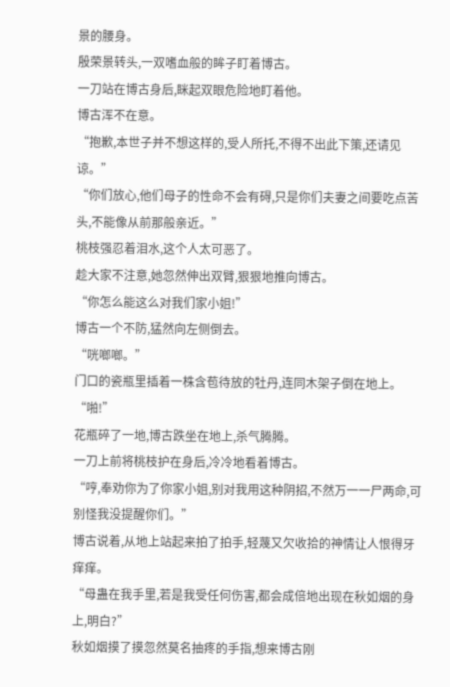景的腰身。
殷荣景转头,一双嗜血般的眸子盯着博古。
一刀站在博古身后,眯起双眼危险地盯着他。
博古浑不在意。
“抱歉,本世子并不想这样的,受人所托,不得不出此下策,还请见谅。”
“你们放心,他们母子的性命不会有碍,只是你们夫妻之间要吃点苦头,不能像从前那般亲近。”
桃枝强忍着泪水,这个人太可恶了。
趁大家不注意,她忽然伸出双臂,狠狠地推向博古。
“你怎么能这么对我们家小姐!”
博古一个不防,猛然向左侧倒去。
“咣啷啷。”
门口的瓷瓶里插着一株含苞待放的牡丹,连同木架子倒在地上。
“啪!”
花瓶碎了一地,博古跌坐在地上,杀气腾腾。
一刀上前将桃枝护在身后,冷冷地看着博古。
“哼,奉劝你为了你家小姐,别对我用这种阴招,不然万一一尸两命,可别怪我没提醒你们。”
博古说着,从地上站起来拍了拍手,轻蔑又欠收拾的神情让人恨得牙痒痒。
“母蛊在我手里,若是我受任何伤害,都会成倍地出现在秋如烟的身上,明白?”
秋如烟摸了摸忽然莫名抽疼的手指,想来博古刚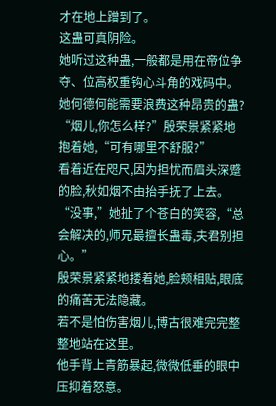才在地上蹭到了。
这蛊可真阴险。
她听过这种蛊,一般都是用在帝位争夺、位高权重钩心斗角的戏码中。
她何德何能需要浪费这种昂贵的蛊?
“烟儿,你怎么样?”殷荣景紧紧地抱着她,“可有哪里不舒服?”
看着近在咫尺,因为担忧而眉头深蹙的脸,秋如烟不由抬手抚了上去。
“没事,”她扯了个苍白的笑容,“总会解决的,师兄最擅长蛊毒,夫君别担心。”
殷荣景紧紧地搂着她,脸颊相贴,眼底的痛苦无法隐藏。
若不是怕伤害烟儿,博古很难完完整整地站在这里。
他手背上青筋暴起,微微低垂的眼中压抑着怒意。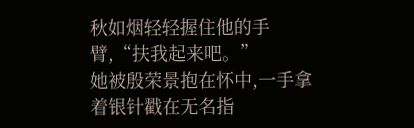秋如烟轻轻握住他的手臂,“扶我起来吧。”
她被殷荣景抱在怀中,一手拿着银针戳在无名指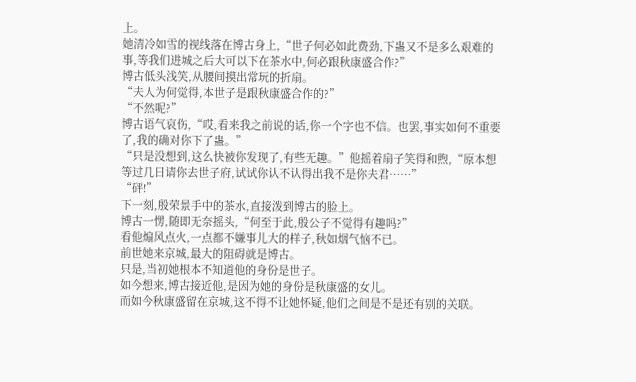上。
她清冷如雪的视线落在博古身上,“世子何必如此费劲,下蛊又不是多么艰难的事,等我们进城之后大可以下在茶水中,何必跟秋康盛合作?”
博古低头浅笑,从腰间摸出常玩的折扇。
“夫人为何觉得,本世子是跟秋康盛合作的?”
“不然呢?”
博古语气哀伤,“哎,看来我之前说的话,你一个字也不信。也罢,事实如何不重要了,我的确对你下了蛊。”
“只是没想到,这么快被你发现了,有些无趣。”他摇着扇子笑得和煦,“原本想等过几日请你去世子府,试试你认不认得出我不是你夫君……”
“砰!”
下一刻,殷荣景手中的茶水,直接泼到博古的脸上。
博古一愣,随即无奈摇头,“何至于此,殷公子不觉得有趣吗?”
看他煽风点火,一点都不嫌事儿大的样子,秋如烟气恼不已。
前世她来京城,最大的阻碍就是博古。
只是,当初她根本不知道他的身份是世子。
如今想来,博古接近他,是因为她的身份是秋康盛的女儿。
而如今秋康盛留在京城,这不得不让她怀疑,他们之间是不是还有别的关联。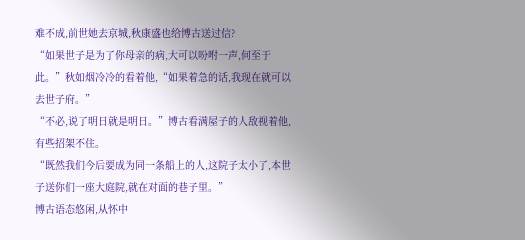难不成,前世她去京城,秋康盛也给博古送过信?
“如果世子是为了你母亲的病,大可以吩咐一声,何至于此。”秋如烟冷冷的看着他,“如果着急的话,我现在就可以去世子府。”
“不必,说了明日就是明日。”博古看满屋子的人敌视着他,有些招架不住。
“既然我们今后要成为同一条船上的人,这院子太小了,本世子送你们一座大庭院,就在对面的巷子里。”
博古语态悠闲,从怀中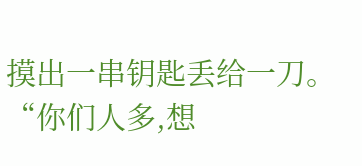摸出一串钥匙丢给一刀。
“你们人多,想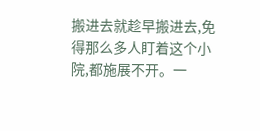搬进去就趁早搬进去,免得那么多人盯着这个小院,都施展不开。一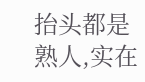抬头都是熟人,实在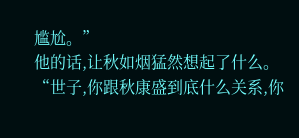尴尬。”
他的话,让秋如烟猛然想起了什么。
“世子,你跟秋康盛到底什么关系,你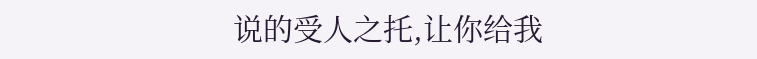说的受人之托,让你给我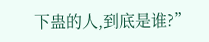下蛊的人,到底是谁?”